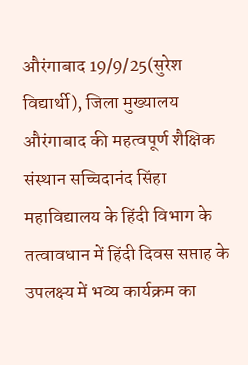औरंगाबाद 19/9/25(सुरेश विद्यार्थी), जिला मुख्यालय औरंगाबाद की महत्वपूर्ण शैक्षिक संस्थान सच्चिदानंद सिंहा महाविद्यालय के हिंदी विभाग के तत्वावधान में हिंदी दिवस सप्ताह के उपलक्ष्य में भव्य कार्यक्रम का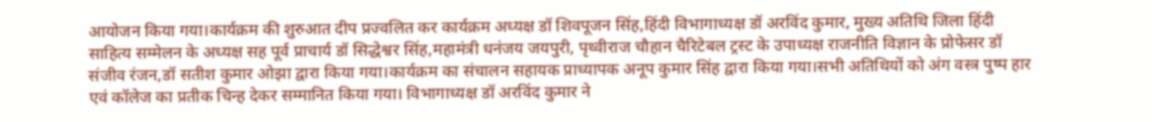आयोजन किया गया।कार्यक्रम की शुरुआत दीप प्रज्वलित कर कार्यक्रम अध्यक्ष डॉ शिवपूजन सिंह,हिंदी विभागाध्यक्ष डॉ अरविंद कुमार, मुख्य अतिथि जिला हिंदी साहित्य सम्मेलन के अध्यक्ष सह पूर्व प्राचार्य डॉ सिद्धेश्वर सिंह,महामंत्री धनंजय जयपुरी, पृथ्वीराज चौहान चैरिटेबल ट्रस्ट के उपाध्यक्ष राजनीति विज्ञान के प्रोफेसर डॉ संजीव रंजन,डॉ सतीश कुमार ओझा द्वारा किया गया।कार्यक्रम का संचालन सहायक प्राध्यापक अनूप कुमार सिंह द्वारा किया गया।सभी अतिथियों को अंग वस्त्र पुष्प हार एवं कॉलेज का प्रतीक चिन्ह देकर सम्मानित किया गया। विभागाध्यक्ष डॉ अरविंद कुमार ने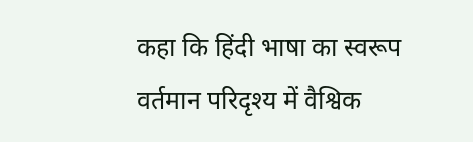कहा कि हिंदी भाषा का स्वरूप वर्तमान परिदृश्य में वैश्विक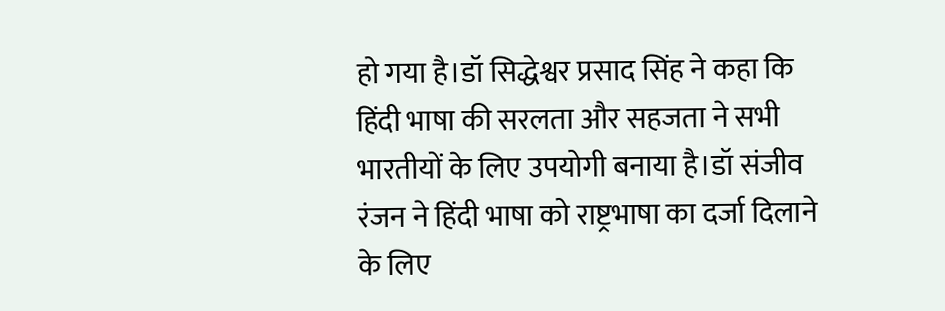हो गया है।डॉ सिद्धेश्वर प्रसाद सिंह ने कहा कि हिंदी भाषा की सरलता और सहजता ने सभी भारतीयों के लिए उपयोगी बनाया है।डॉ संजीव रंजन ने हिंदी भाषा को राष्ट्रभाषा का दर्जा दिलाने के लिए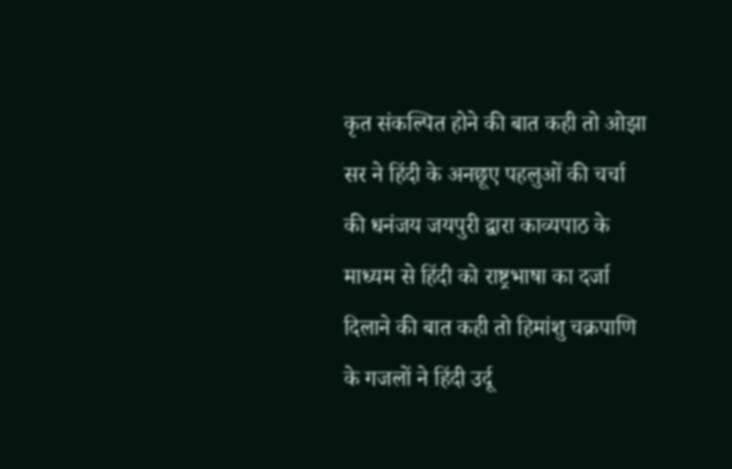कृत संकल्पित होने की बात कही तो ओझा सर ने हिंदी के अनछूए पहलुओं की चर्चा की धनंजय जयपुरी द्वारा काव्यपाठ के माध्यम से हिंदी को राष्ट्रभाषा का दर्जा दिलाने की बात कही तो हिमांशु चक्रपाणि के गजलों ने हिंदी उर्दू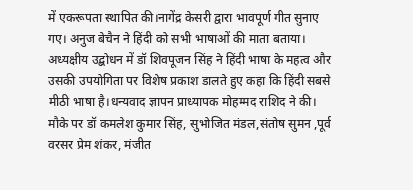में एकरूपता स्थापित की।नागेंद्र केसरी द्वारा भावपूर्ण गीत सुनाए गए। अनुज बेचैन ने हिंदी को सभी भाषाओं की माता बताया। अध्यक्षीय उद्बोधन में डॉ शिवपूजन सिंह ने हिंदी भाषा के महत्व और उसकी उपयोगिता पर विशेष प्रकाश डालते हुए कहा कि हिंदी सबसे मीठी भाषा है।धन्यवाद ज्ञापन प्राध्यापक मोहम्मद राशिद ने की। मौके पर डॉ कमलेश कुमार सिंह, सुभोजित मंडल,संतोष सुमन ,पूर्व वरसर प्रेम शंकर, मंजीत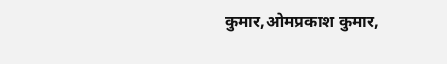कुमार,ओमप्रकाश कुमार,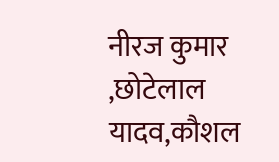नीरज कुमार ,छोटेलाल यादव,कौशल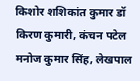किशोर शशिकांत कुमार डॉ किरण कुमारी, कंचन पटेल मनोज कुमार सिंह, लेखपाल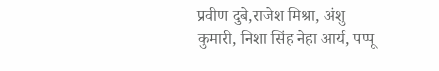प्रवीण दुबे,राजेश मिश्रा, अंशु कुमारी, निशा सिंह नेहा आर्य, पप्पू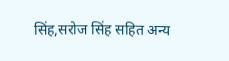सिंह,सरोज सिंह सहित अन्य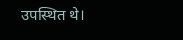उपस्थित थे।